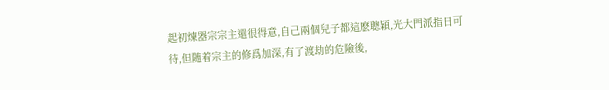起初煉器宗宗主還很得意,自己兩個兒子都這麽聰穎,光大門派指日可待,但随着宗主的修爲加深,有了渡劫的危險後,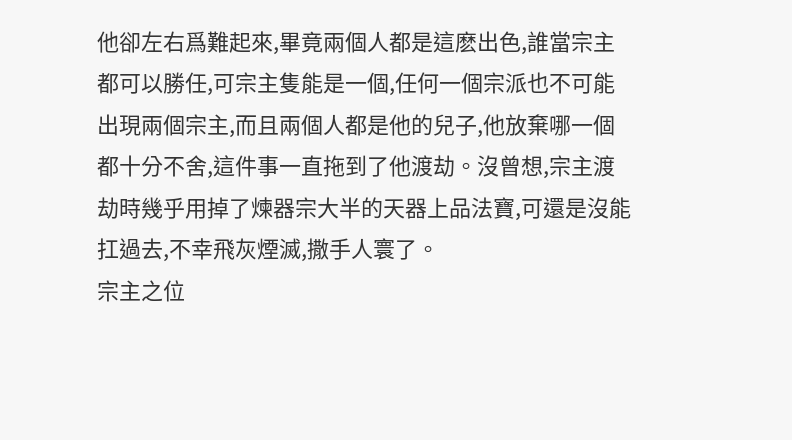他卻左右爲難起來,畢竟兩個人都是這麽出色,誰當宗主都可以勝任,可宗主隻能是一個,任何一個宗派也不可能出現兩個宗主,而且兩個人都是他的兒子,他放棄哪一個都十分不舍,這件事一直拖到了他渡劫。沒曾想,宗主渡劫時幾乎用掉了煉器宗大半的天器上品法寶,可還是沒能扛過去,不幸飛灰煙滅,撒手人寰了。
宗主之位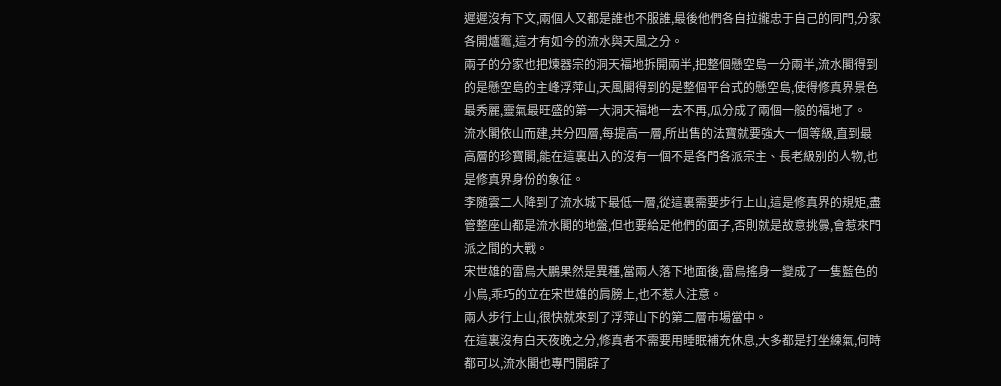遲遲沒有下文,兩個人又都是誰也不服誰,最後他們各自拉攏忠于自己的同門,分家各開爐竈,這才有如今的流水與天風之分。
兩子的分家也把煉器宗的洞天福地拆開兩半,把整個懸空島一分兩半,流水閣得到的是懸空島的主峰浮萍山,天風閣得到的是整個平台式的懸空島,使得修真界景色最秀麗,靈氣最旺盛的第一大洞天福地一去不再,瓜分成了兩個一般的福地了。
流水閣依山而建,共分四層,每提高一層,所出售的法寶就要強大一個等級,直到最高層的珍寶閣,能在這裏出入的沒有一個不是各門各派宗主、長老級别的人物,也是修真界身份的象征。
李随雲二人降到了流水城下最低一層,從這裏需要步行上山,這是修真界的規矩,盡管整座山都是流水閣的地盤,但也要給足他們的面子,否則就是故意挑釁,會惹來門派之間的大戰。
宋世雄的雷鳥大鵬果然是異種,當兩人落下地面後,雷鳥搖身一變成了一隻藍色的小鳥,乖巧的立在宋世雄的肩膀上,也不惹人注意。
兩人步行上山,很快就來到了浮萍山下的第二層市場當中。
在這裏沒有白天夜晚之分,修真者不需要用睡眠補充休息,大多都是打坐練氣,何時都可以,流水閣也專門開辟了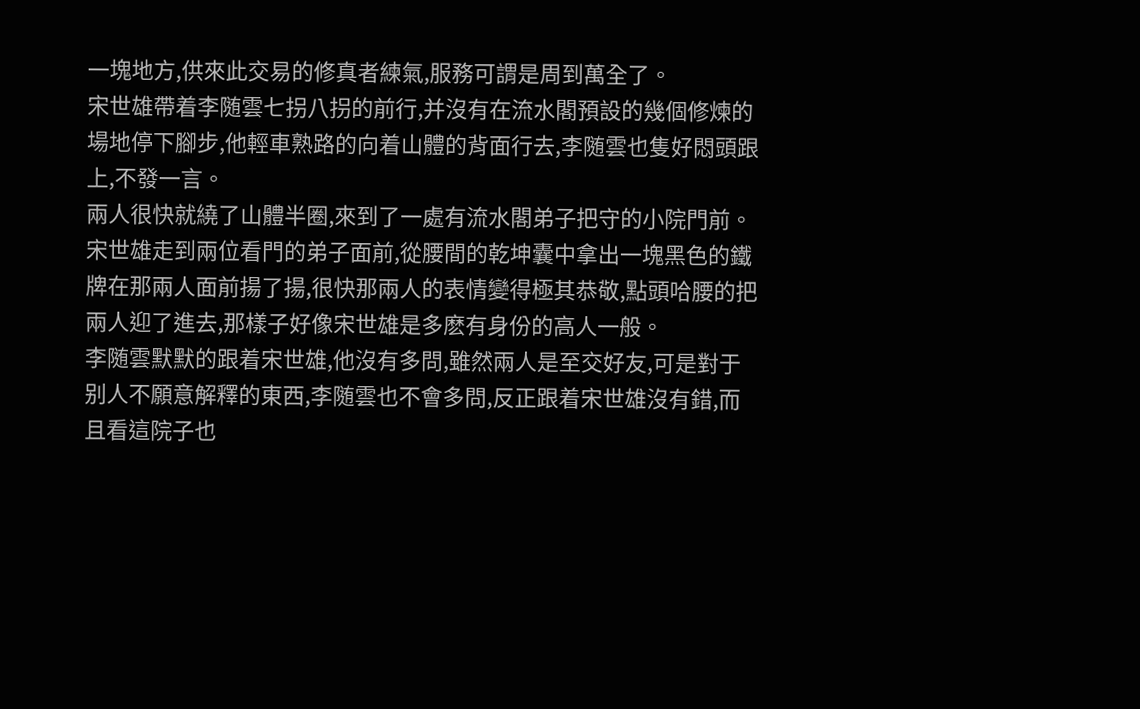一塊地方,供來此交易的修真者練氣,服務可謂是周到萬全了。
宋世雄帶着李随雲七拐八拐的前行,并沒有在流水閣預設的幾個修煉的場地停下腳步,他輕車熟路的向着山體的背面行去,李随雲也隻好悶頭跟上,不發一言。
兩人很快就繞了山體半圈,來到了一處有流水閣弟子把守的小院門前。
宋世雄走到兩位看門的弟子面前,從腰間的乾坤囊中拿出一塊黑色的鐵牌在那兩人面前揚了揚,很快那兩人的表情變得極其恭敬,點頭哈腰的把兩人迎了進去,那樣子好像宋世雄是多麽有身份的高人一般。
李随雲默默的跟着宋世雄,他沒有多問,雖然兩人是至交好友,可是對于别人不願意解釋的東西,李随雲也不會多問,反正跟着宋世雄沒有錯,而且看這院子也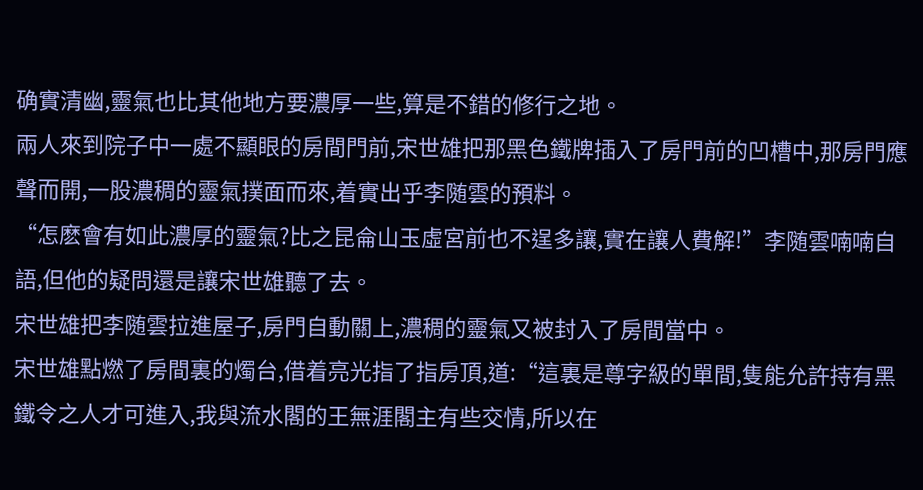确實清幽,靈氣也比其他地方要濃厚一些,算是不錯的修行之地。
兩人來到院子中一處不顯眼的房間門前,宋世雄把那黑色鐵牌插入了房門前的凹槽中,那房門應聲而開,一股濃稠的靈氣撲面而來,着實出乎李随雲的預料。
“怎麽會有如此濃厚的靈氣?比之昆侖山玉虛宮前也不逞多讓,實在讓人費解!”李随雲喃喃自語,但他的疑問還是讓宋世雄聽了去。
宋世雄把李随雲拉進屋子,房門自動關上,濃稠的靈氣又被封入了房間當中。
宋世雄點燃了房間裏的燭台,借着亮光指了指房頂,道:“這裏是尊字級的單間,隻能允許持有黑鐵令之人才可進入,我與流水閣的王無涯閣主有些交情,所以在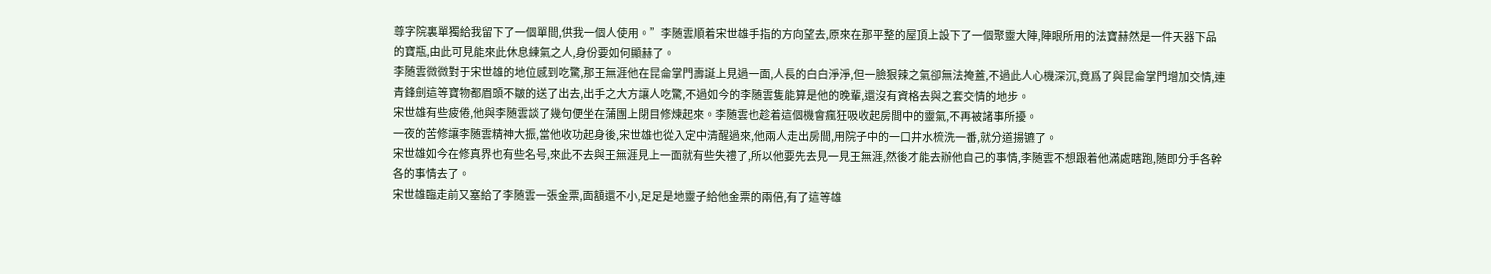尊字院裏單獨給我留下了一個單間,供我一個人使用。”李随雲順着宋世雄手指的方向望去,原來在那平整的屋頂上設下了一個聚靈大陣,陣眼所用的法寶赫然是一件天器下品的寶瓶,由此可見能來此休息練氣之人,身份要如何顯赫了。
李随雲微微對于宋世雄的地位感到吃驚,那王無涯他在昆侖掌門壽誕上見過一面,人長的白白淨淨,但一臉狠辣之氣卻無法掩蓋,不過此人心機深沉,竟爲了與昆侖掌門增加交情,連青鋒劍這等寶物都眉頭不皺的送了出去,出手之大方讓人吃驚,不過如今的李随雲隻能算是他的晚輩,還沒有資格去與之套交情的地步。
宋世雄有些疲倦,他與李随雲談了幾句便坐在蒲團上閉目修煉起來。李随雲也趁着這個機會瘋狂吸收起房間中的靈氣,不再被諸事所擾。
一夜的苦修讓李随雲精神大振,當他收功起身後,宋世雄也從入定中清醒過來,他兩人走出房間,用院子中的一口井水梳洗一番,就分道揚镳了。
宋世雄如今在修真界也有些名号,來此不去與王無涯見上一面就有些失禮了,所以他要先去見一見王無涯,然後才能去辦他自己的事情,李随雲不想跟着他滿處瞎跑,随即分手各幹各的事情去了。
宋世雄臨走前又塞給了李随雲一張金票,面額還不小,足足是地靈子給他金票的兩倍,有了這等雄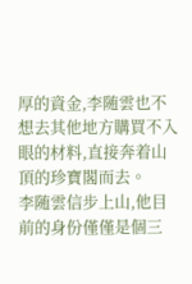厚的資金,李随雲也不想去其他地方購買不入眼的材料,直接奔着山頂的珍寶閣而去。
李随雲信步上山,他目前的身份僅僅是個三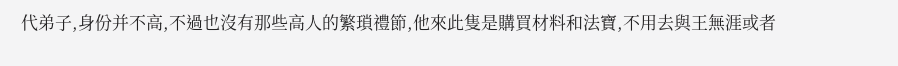代弟子,身份并不高,不過也沒有那些高人的繁瑣禮節,他來此隻是購買材料和法寶,不用去與王無涯或者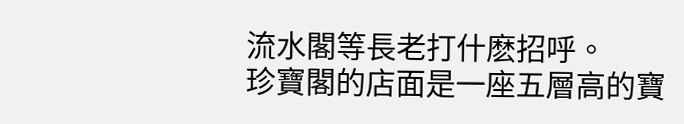流水閣等長老打什麽招呼。
珍寶閣的店面是一座五層高的寶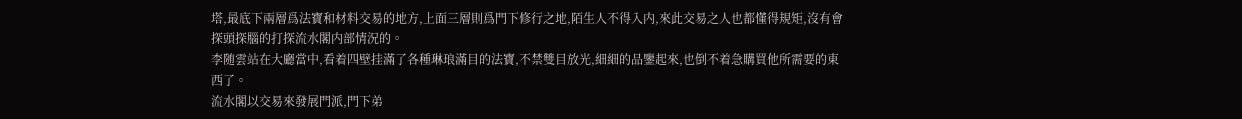塔,最底下兩層爲法寶和材料交易的地方,上面三層則爲門下修行之地,陌生人不得入内,來此交易之人也都懂得規矩,沒有會探頭探腦的打探流水閣内部情況的。
李随雲站在大廳當中,看着四壁挂滿了各種琳琅滿目的法寶,不禁雙目放光,細細的品鑒起來,也倒不着急購買他所需要的東西了。
流水閣以交易來發展門派,門下弟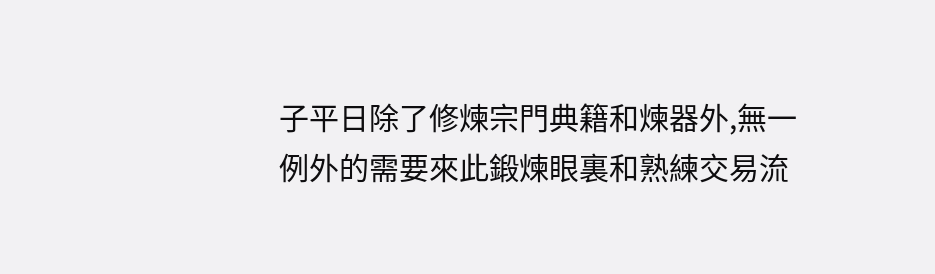子平日除了修煉宗門典籍和煉器外,無一例外的需要來此鍛煉眼裏和熟練交易流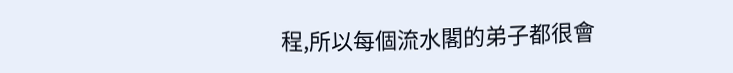程,所以每個流水閣的弟子都很會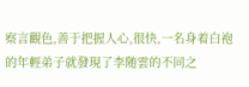察言觀色,善于把握人心,很快,一名身着白袍的年輕弟子就發現了李随雲的不同之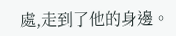處,走到了他的身邊。